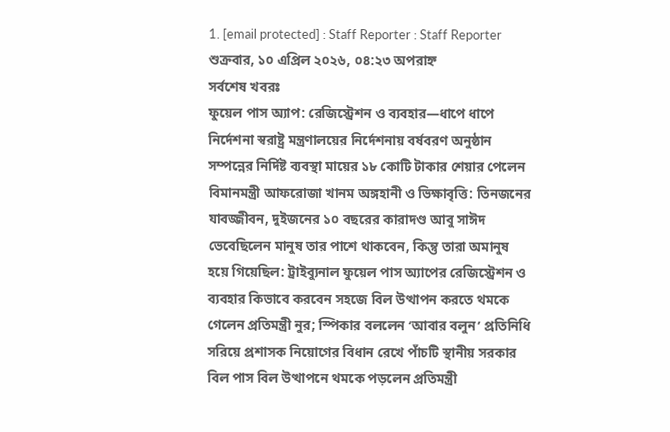1. [email protected] : Staff Reporter : Staff Reporter
শুক্রবার, ১০ এপ্রিল ২০২৬, ০৪:২৩ অপরাহ্ন
সর্বশেষ খবরঃ
ফুয়েল পাস অ্যাপ: রেজিস্ট্রেশন ও ব্যবহার—ধাপে ধাপে নির্দেশনা স্বরাষ্ট্র মন্ত্রণালয়ের নির্দেশনায় বর্ষবরণ অনুষ্ঠান সম্পন্নের নির্দিষ্ট ব্যবস্থা মায়ের ১৮ কোটি টাকার শেয়ার পেলেন বিমানমন্ত্রী আফরোজা খানম অঙ্গহানী ও ভিক্ষাবৃত্তি: তিনজনের যাবজ্জীবন, দুইজনের ১০ বছরের কারাদণ্ড আবু সাঈদ ভেবেছিলেন মানুষ তার পাশে থাকবেন, কিন্তু তারা অমানুষ হয়ে গিয়েছিল: ট্রাইব্যুনাল ফুয়েল পাস অ্যাপের রেজিস্ট্রেশন ও ব্যবহার কিভাবে করবেন সহজে বিল উত্থাপন করতে থমকে গেলেন প্রতিমন্ত্রী নুর; স্পিকার বললেন ‘আবার বলুন’ প্রতিনিধি সরিয়ে প্রশাসক নিয়োগের বিধান রেখে পাঁচটি স্থানীয় সরকার বিল পাস বিল উত্থাপনে থমকে পড়লেন প্রতিমন্ত্রী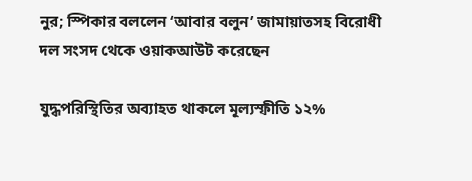নুর; স্পিকার বললেন ‘আবার বলুন’ জামায়াতসহ বিরোধী দল সংসদ থেকে ওয়াকআউট করেছেন

যুদ্ধপরিস্থিতির অব্যাহত থাকলে মূল্যস্ফীতি ১২%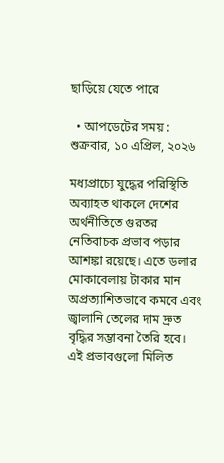ছাড়িয়ে যেতে পারে

  • আপডেটের সময় : শুক্রবার, ১০ এপ্রিল, ২০২৬

মধ্যপ্রাচ্যে যুদ্ধের পরিস্থিতি অব্যাহত থাকলে দেশের অর্থনীতিতে গুরতর নেতিবাচক প্রভাব পড়ার আশঙ্কা রয়েছে। এতে ডলার মোকাবেলায় টাকার মান অপ্রত্যাশিতভাবে কমবে এবং জ্বালানি তেলের দাম দ্রুত বৃদ্ধির সম্ভাবনা তৈরি হবে। এই প্রভাবগুলো মিলিত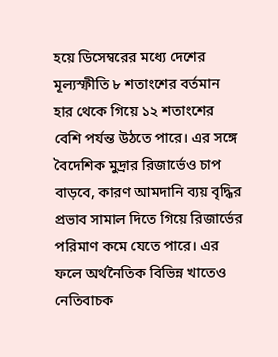হয়ে ডিসেম্বরের মধ্যে দেশের মূল্যস্ফীতি ৮ শতাংশের বর্তমান হার থেকে গিয়ে ১২ শতাংশের বেশি পর্যন্ত উঠতে পারে। এর সঙ্গে বৈদেশিক মুদ্রার রিজার্ভেও চাপ বাড়বে, কারণ আমদানি ব্যয় বৃদ্ধির প্রভাব সামাল দিতে গিয়ে রিজার্ভের পরিমাণ কমে যেতে পারে। এর ফলে অর্থনৈতিক বিভিন্ন খাতেও নেতিবাচক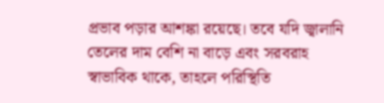প্রভাব পড়ার আশঙ্কা রয়েছে। তবে যদি জ্বালানি তেলের দাম বেশি না বাড়ে এবং সরবরাহ স্বাভাবিক থাকে, তাহলে পরিস্থিতি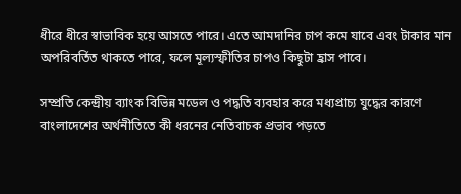ধীরে ধীরে স্বাভাবিক হয়ে আসতে পারে। এতে আমদানির চাপ কমে যাবে এবং টাকার মান অপরিবর্তিত থাকতে পারে, ফলে মূল্যস্ফীতির চাপও কিছুটা হ্রাস পাবে।

সম্প্রতি কেন্দ্রীয় ব্যাংক বিভিন্ন মডেল ও পদ্ধতি ব্যবহার করে মধ্যপ্রাচ্য যুদ্ধের কারণে বাংলাদেশের অর্থনীতিতে কী ধরনের নেতিবাচক প্রভাব পড়তে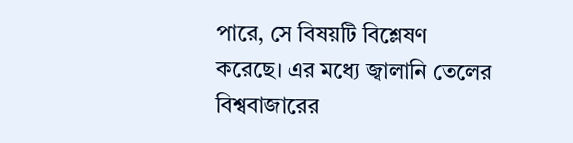পারে, সে বিষয়টি বিশ্লেষণ করেছে। এর মধ্যে জ্বালানি তেলের বিশ্ববাজারের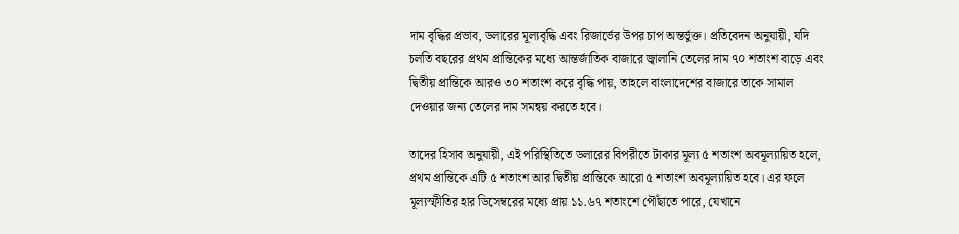দাম বৃদ্ধির প্রভাব, ডলারের মূল্যবৃদ্ধি এবং রিজার্ভের উপর চাপ অন্তর্ভুক্ত। প্রতিবেদন অনুযায়ী, যদি চলতি বছরের প্রথম প্রান্তিকের মধ্যে আন্তর্জাতিক বাজারে জ্বালানি তেলের দাম ৭০ শতাংশ বাড়ে এবং দ্বিতীয় প্রান্তিকে আরও ৩০ শতাংশ করে বৃদ্ধি পায়, তাহলে বাংলাদেশের বাজারে তাকে সামাল দেওয়ার জন্য তেলের দাম সমন্বয় করতে হবে।

তাদের হিসাব অনুযায়ী, এই পরিস্থিতিতে ডলারের বিপরীতে টাকার মূল্য ৫ শতাংশ অবমূল্যায়িত হলে, প্রথম প্রান্তিকে এটি ৫ শতাংশ আর দ্বিতীয় প্রান্তিকে আরো ৫ শতাংশ অবমূল্যায়িত হবে। এর ফলে মূল্যস্ফীতির হার ডিসেম্বরের মধ্যে প্রায় ১১.৬৭ শতাংশে পৌঁছাতে পারে, যেখানে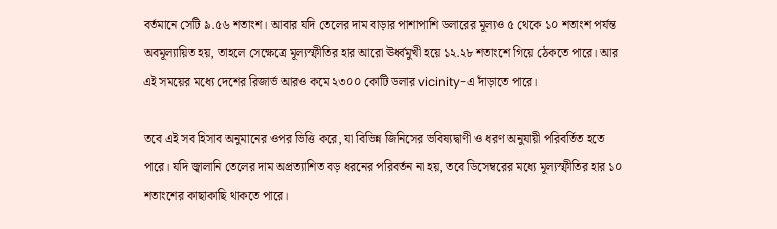বর্তমানে সেটি ৯.৫৬ শতাংশ। আবার যদি তেলের দাম বাড়ার পাশাপাশি ডলারের মূল্যও ৫ থেকে ১০ শতাংশ পর্যন্ত অবমূল্যায়িত হয়, তাহলে সেক্ষেত্রে মূল্যস্ফীতির হার আরো ঊর্ধ্বমুখী হয়ে ১২.২৮ শতাংশে গিয়ে ঠেকতে পারে। আর এই সময়ের মধ্যে দেশের রিজার্ভ আরও কমে ২৩০০ কোটি ডলার vicinity-এ দাঁড়াতে পারে।

তবে এই সব হিসাব অনুমানের ওপর ভিত্তি করে, যা বিভিন্ন জিনিসের ভবিষ্যদ্বাণী ও ধরণ অনুযায়ী পরিবর্তিত হতে পারে। যদি জ্বালানি তেলের দাম অপ্রত্যাশিত বড় ধরনের পরিবর্তন না হয়, তবে ডিসেম্বরের মধ্যে মূল্যস্ফীতির হার ১০ শতাংশের কাছাকাছি থাকতে পারে।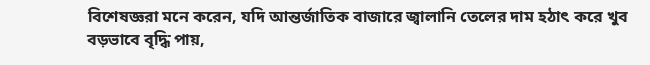বিশেষজ্ঞরা মনে করেন, যদি আন্তর্জাতিক বাজারে জ্বালানি তেলের দাম হঠাৎ করে খুব বড়ভাবে বৃদ্ধি পায়,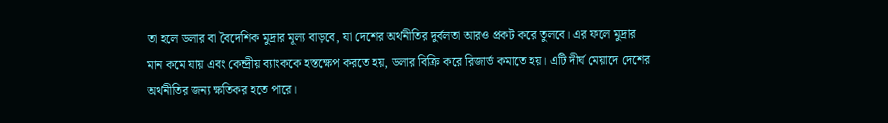তা হলে ডলার বা বৈদেশিক মুদ্রার মূল্য বাড়বে, যা দেশের অর্থনীতির দুর্বলতা আরও প্রকট করে তুলবে। এর ফলে মুদ্রার মান কমে যায় এবং কেন্দ্রীয় ব্যাংককে হস্তক্ষেপ করতে হয়, ডলার বিক্রি করে রিজার্ভ কমাতে হয়। এটি দীর্ঘ মেয়াদে দেশের অর্থনীতির জন্য ক্ষতিকর হতে পারে।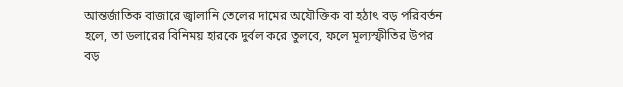আন্তর্জাতিক বাজারে জ্বালানি তেলের দামের অযৌক্তিক বা হঠাৎ বড় পরিবর্তন হলে, তা ডলারের বিনিময় হারকে দুর্বল করে তুলবে, ফলে মূল্যস্ফীতির উপর বড়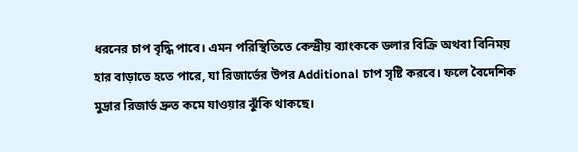ধরনের চাপ বৃদ্ধি পাবে। এমন পরিস্থিতিতে কেন্দ্রীয় ব্যাংককে ডলার বিক্রি অথবা বিনিময় হার বাড়াতে হতে পারে, যা রিজার্ভের উপর Additional চাপ সৃষ্টি করবে। ফলে বৈদেশিক মুদ্রার রিজার্ভ দ্রুত কমে যাওয়ার ঝুঁকি থাকছে।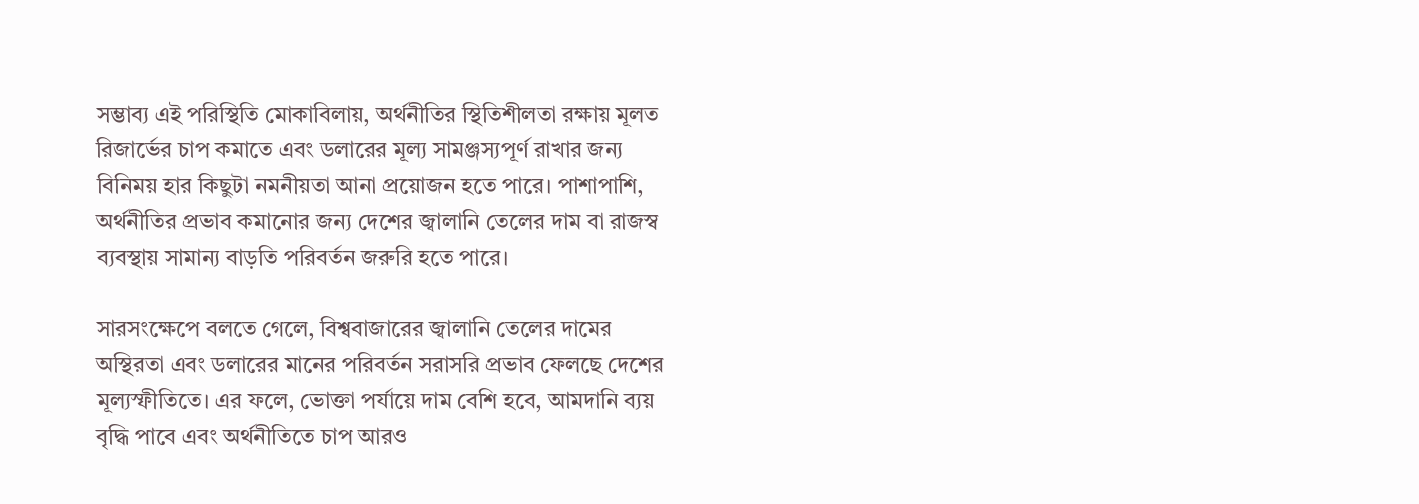সম্ভাব্য এই পরিস্থিতি মোকাবিলায়, অর্থনীতির স্থিতিশীলতা রক্ষায় মূলত রিজার্ভের চাপ কমাতে এবং ডলারের মূল্য সামঞ্জস্যপূর্ণ রাখার জন্য বিনিময় হার কিছুটা নমনীয়তা আনা প্রয়োজন হতে পারে। পাশাপাশি, অর্থনীতির প্রভাব কমানোর জন্য দেশের জ্বালানি তেলের দাম বা রাজস্ব ব্যবস্থায় সামান্য বাড়তি পরিবর্তন জরুরি হতে পারে।

সারসংক্ষেপে বলতে গেলে, বিশ্ববাজারের জ্বালানি তেলের দামের অস্থিরতা এবং ডলারের মানের পরিবর্তন সরাসরি প্রভাব ফেলছে দেশের মূল্যস্ফীতিতে। এর ফলে, ভোক্তা পর্যায়ে দাম বেশি হবে, আমদানি ব্যয় বৃদ্ধি পাবে এবং অর্থনীতিতে চাপ আরও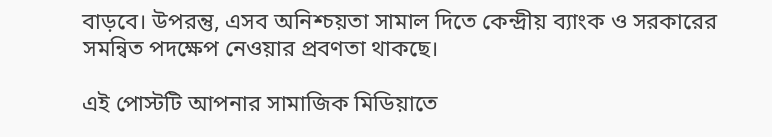বাড়বে। উপরন্তু, এসব অনিশ্চয়তা সামাল দিতে কেন্দ্রীয় ব্যাংক ও সরকারের সমন্বিত পদক্ষেপ নেওয়ার প্রবণতা থাকছে।

এই পোস্টটি আপনার সামাজিক মিডিয়াতে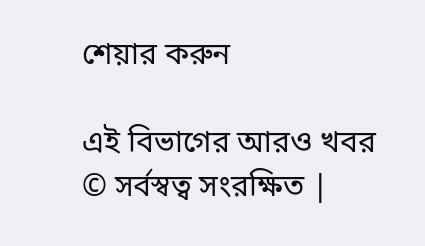শেয়ার করুন

এই বিভাগের আরও খবর
© সর্বস্বত্ব সংরক্ষিত |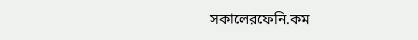সকালেরফেনি.কম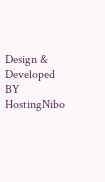Design & Developed BY HostingNibo